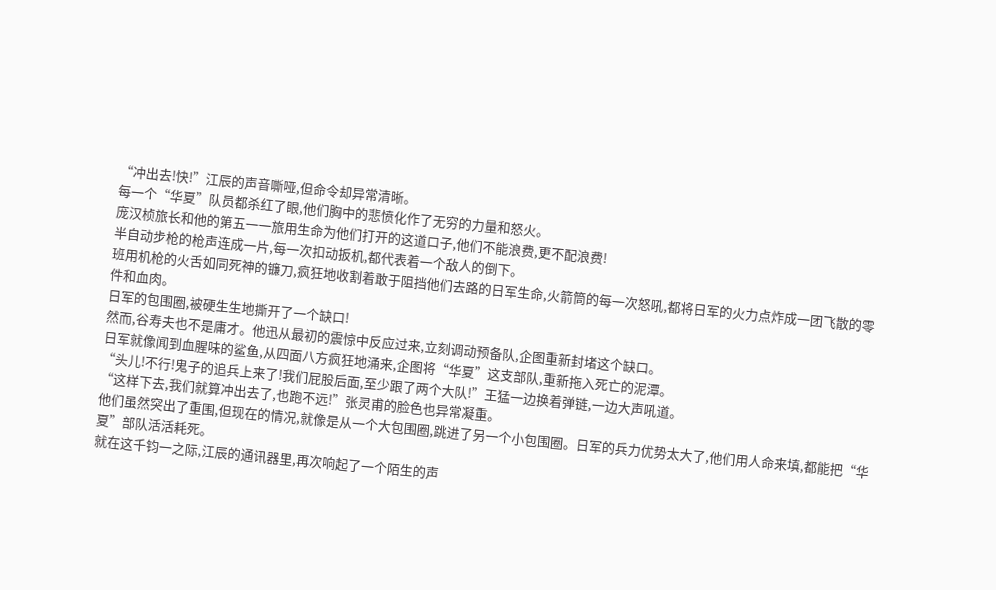“冲出去!快!”江辰的声音嘶哑,但命令却异常清晰。
每一个“华夏”队员都杀红了眼,他们胸中的悲愤化作了无穷的力量和怒火。
庞汉桢旅长和他的第五一一旅用生命为他们打开的这道口子,他们不能浪费,更不配浪费!
半自动步枪的枪声连成一片,每一次扣动扳机,都代表着一个敌人的倒下。
班用机枪的火舌如同死神的镰刀,疯狂地收割着敢于阻挡他们去路的日军生命,火箭筒的每一次怒吼,都将日军的火力点炸成一团飞散的零件和血肉。
日军的包围圈,被硬生生地撕开了一个缺口!
然而,谷寿夫也不是庸才。他迅从最初的震惊中反应过来,立刻调动预备队,企图重新封堵这个缺口。
日军就像闻到血腥味的鲨鱼,从四面八方疯狂地涌来,企图将“华夏”这支部队,重新拖入死亡的泥潭。
“头儿!不行!鬼子的追兵上来了!我们屁股后面,至少跟了两个大队!”王猛一边换着弹链,一边大声吼道。
“这样下去,我们就算冲出去了,也跑不远!”张灵甫的脸色也异常凝重。
他们虽然突出了重围,但现在的情况,就像是从一个大包围圈,跳进了另一个小包围圈。日军的兵力优势太大了,他们用人命来填,都能把“华夏”部队活活耗死。
就在这千钧一之际,江辰的通讯器里,再次响起了一个陌生的声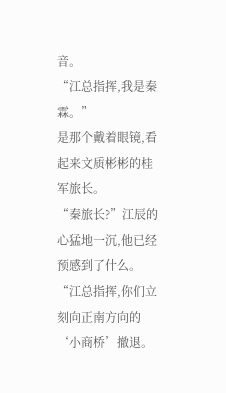音。
“江总指挥,我是秦霖。”
是那个戴着眼镜,看起来文质彬彬的桂军旅长。
“秦旅长?”江辰的心猛地一沉,他已经预感到了什么。
“江总指挥,你们立刻向正南方向的‘小商桥’撤退。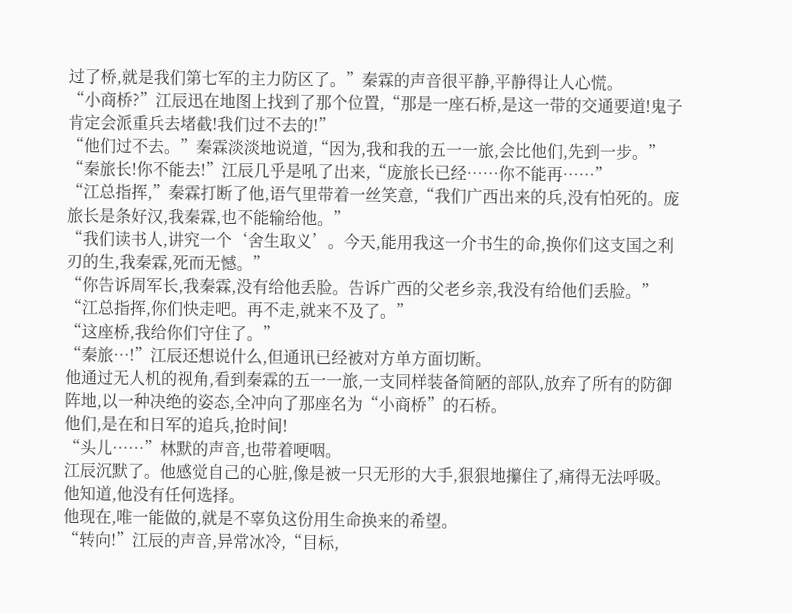过了桥,就是我们第七军的主力防区了。”秦霖的声音很平静,平静得让人心慌。
“小商桥?”江辰迅在地图上找到了那个位置,“那是一座石桥,是这一带的交通要道!鬼子肯定会派重兵去堵截!我们过不去的!”
“他们过不去。”秦霖淡淡地说道,“因为,我和我的五一一旅,会比他们,先到一步。”
“秦旅长!你不能去!”江辰几乎是吼了出来,“庞旅长已经……你不能再……”
“江总指挥,”秦霖打断了他,语气里带着一丝笑意,“我们广西出来的兵,没有怕死的。庞旅长是条好汉,我秦霖,也不能输给他。”
“我们读书人,讲究一个‘舍生取义’。今天,能用我这一介书生的命,换你们这支国之利刃的生,我秦霖,死而无憾。”
“你告诉周军长,我秦霖,没有给他丢脸。告诉广西的父老乡亲,我没有给他们丢脸。”
“江总指挥,你们快走吧。再不走,就来不及了。”
“这座桥,我给你们守住了。”
“秦旅…!”江辰还想说什么,但通讯已经被对方单方面切断。
他通过无人机的视角,看到秦霖的五一一旅,一支同样装备简陋的部队,放弃了所有的防御阵地,以一种决绝的姿态,全冲向了那座名为“小商桥”的石桥。
他们,是在和日军的追兵,抢时间!
“头儿……”林默的声音,也带着哽咽。
江辰沉默了。他感觉自己的心脏,像是被一只无形的大手,狠狠地攥住了,痛得无法呼吸。
他知道,他没有任何选择。
他现在,唯一能做的,就是不辜负这份用生命换来的希望。
“转向!”江辰的声音,异常冰冷,“目标,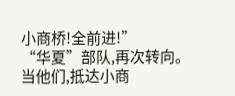小商桥!全前进!”
“华夏”部队,再次转向。
当他们,抵达小商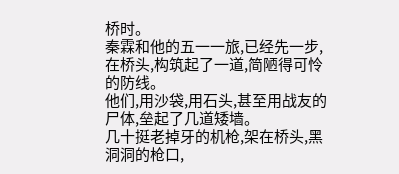桥时。
秦霖和他的五一一旅,已经先一步,在桥头,构筑起了一道,简陋得可怜的防线。
他们,用沙袋,用石头,甚至用战友的尸体,垒起了几道矮墙。
几十挺老掉牙的机枪,架在桥头,黑洞洞的枪口,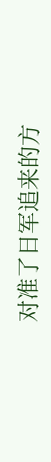对准了日军追来的方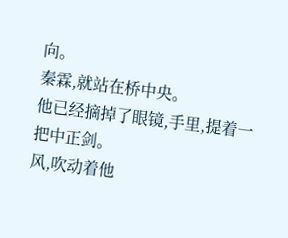向。
秦霖,就站在桥中央。
他已经摘掉了眼镜,手里,提着一把中正剑。
风,吹动着他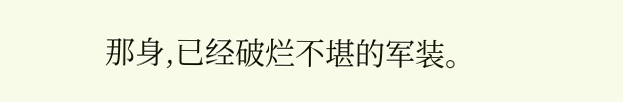那身,已经破烂不堪的军装。